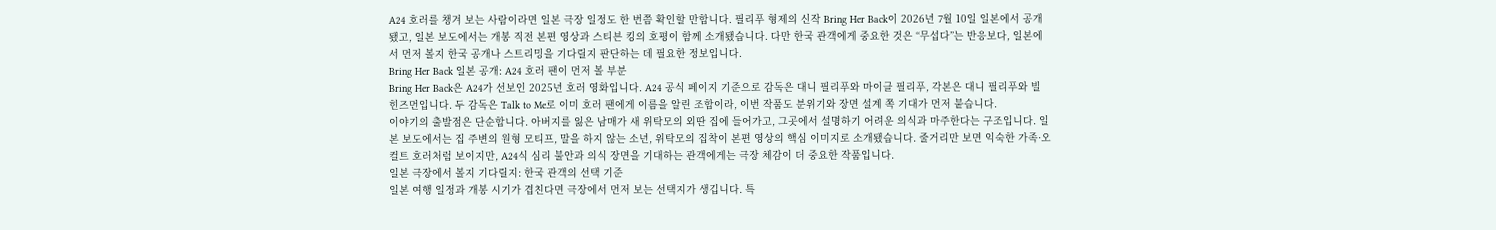A24 호러를 챙겨 보는 사람이라면 일본 극장 일정도 한 번쯤 확인할 만합니다. 필리푸 형제의 신작 Bring Her Back이 2026년 7월 10일 일본에서 공개됐고, 일본 보도에서는 개봉 직전 본편 영상과 스티븐 킹의 호평이 함께 소개됐습니다. 다만 한국 관객에게 중요한 것은 “무섭다”는 반응보다, 일본에서 먼저 볼지 한국 공개나 스트리밍을 기다릴지 판단하는 데 필요한 정보입니다.
Bring Her Back 일본 공개: A24 호러 팬이 먼저 볼 부분
Bring Her Back은 A24가 선보인 2025년 호러 영화입니다. A24 공식 페이지 기준으로 감독은 대니 필리푸와 마이클 필리푸, 각본은 대니 필리푸와 빌 힌즈먼입니다. 두 감독은 Talk to Me로 이미 호러 팬에게 이름을 알린 조합이라, 이번 작품도 분위기와 장면 설계 쪽 기대가 먼저 붙습니다.
이야기의 출발점은 단순합니다. 아버지를 잃은 남매가 새 위탁모의 외딴 집에 들어가고, 그곳에서 설명하기 어려운 의식과 마주한다는 구조입니다. 일본 보도에서는 집 주변의 원형 모티프, 말을 하지 않는 소년, 위탁모의 집착이 본편 영상의 핵심 이미지로 소개됐습니다. 줄거리만 보면 익숙한 가족·오컬트 호러처럼 보이지만, A24식 심리 불안과 의식 장면을 기대하는 관객에게는 극장 체감이 더 중요한 작품입니다.
일본 극장에서 볼지 기다릴지: 한국 관객의 선택 기준
일본 여행 일정과 개봉 시기가 겹친다면 극장에서 먼저 보는 선택지가 생깁니다. 특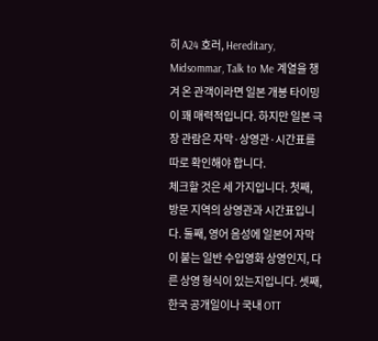히 A24 호러, Hereditary, Midsommar, Talk to Me 계열을 챙겨 온 관객이라면 일본 개봉 타이밍이 꽤 매력적입니다. 하지만 일본 극장 관람은 자막·상영관·시간표를 따로 확인해야 합니다.
체크할 것은 세 가지입니다. 첫째, 방문 지역의 상영관과 시간표입니다. 둘째, 영어 음성에 일본어 자막이 붙는 일반 수입영화 상영인지, 다른 상영 형식이 있는지입니다. 셋째, 한국 공개일이나 국내 OTT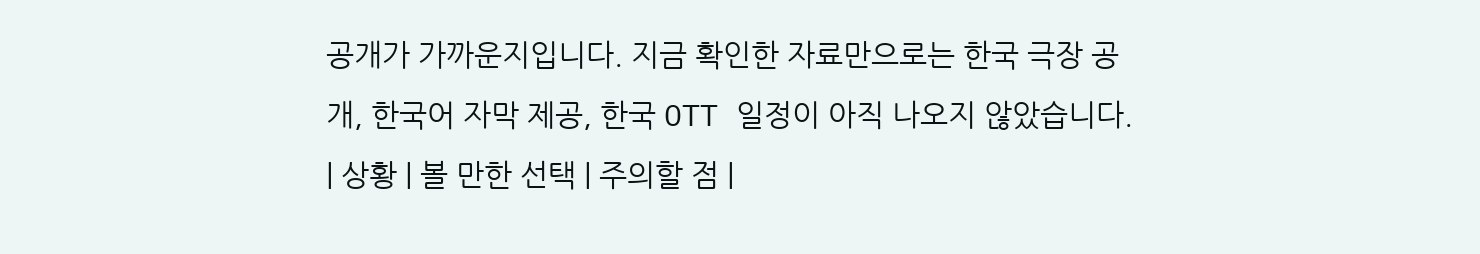공개가 가까운지입니다. 지금 확인한 자료만으로는 한국 극장 공개, 한국어 자막 제공, 한국 OTT 일정이 아직 나오지 않았습니다.
| 상황 | 볼 만한 선택 | 주의할 점 |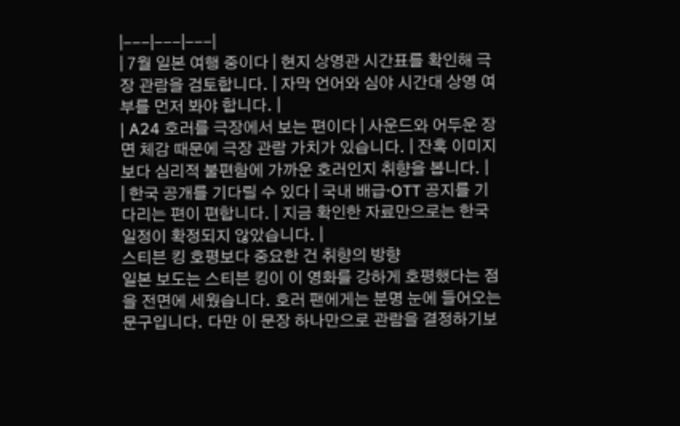|---|---|---|
| 7월 일본 여행 중이다 | 현지 상영관 시간표를 확인해 극장 관람을 검토합니다. | 자막 언어와 심야 시간대 상영 여부를 먼저 봐야 합니다. |
| A24 호러를 극장에서 보는 편이다 | 사운드와 어두운 장면 체감 때문에 극장 관람 가치가 있습니다. | 잔혹 이미지보다 심리적 불편함에 가까운 호러인지 취향을 봅니다. |
| 한국 공개를 기다릴 수 있다 | 국내 배급·OTT 공지를 기다리는 편이 편합니다. | 지금 확인한 자료만으로는 한국 일정이 확정되지 않았습니다. |
스티븐 킹 호평보다 중요한 건 취향의 방향
일본 보도는 스티븐 킹이 이 영화를 강하게 호평했다는 점을 전면에 세웠습니다. 호러 팬에게는 분명 눈에 들어오는 문구입니다. 다만 이 문장 하나만으로 관람을 결정하기보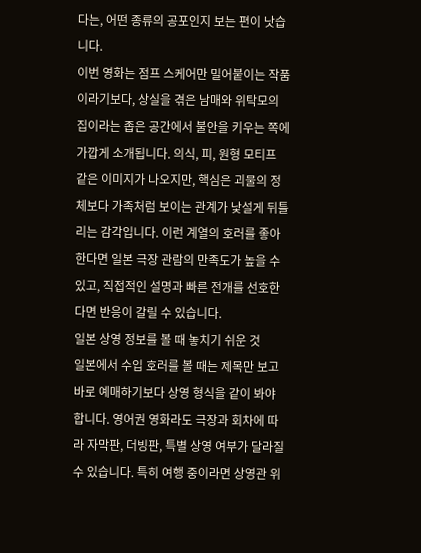다는, 어떤 종류의 공포인지 보는 편이 낫습니다.
이번 영화는 점프 스케어만 밀어붙이는 작품이라기보다, 상실을 겪은 남매와 위탁모의 집이라는 좁은 공간에서 불안을 키우는 쪽에 가깝게 소개됩니다. 의식, 피, 원형 모티프 같은 이미지가 나오지만, 핵심은 괴물의 정체보다 가족처럼 보이는 관계가 낯설게 뒤틀리는 감각입니다. 이런 계열의 호러를 좋아한다면 일본 극장 관람의 만족도가 높을 수 있고, 직접적인 설명과 빠른 전개를 선호한다면 반응이 갈릴 수 있습니다.
일본 상영 정보를 볼 때 놓치기 쉬운 것
일본에서 수입 호러를 볼 때는 제목만 보고 바로 예매하기보다 상영 형식을 같이 봐야 합니다. 영어권 영화라도 극장과 회차에 따라 자막판, 더빙판, 특별 상영 여부가 달라질 수 있습니다. 특히 여행 중이라면 상영관 위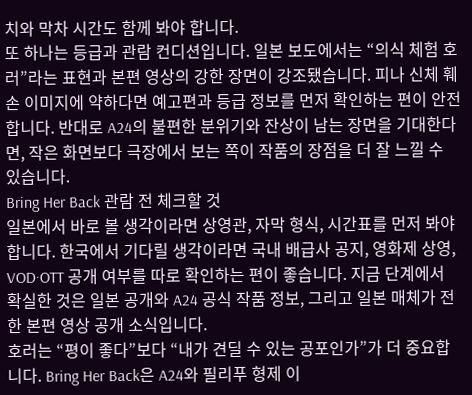치와 막차 시간도 함께 봐야 합니다.
또 하나는 등급과 관람 컨디션입니다. 일본 보도에서는 “의식 체험 호러”라는 표현과 본편 영상의 강한 장면이 강조됐습니다. 피나 신체 훼손 이미지에 약하다면 예고편과 등급 정보를 먼저 확인하는 편이 안전합니다. 반대로 A24의 불편한 분위기와 잔상이 남는 장면을 기대한다면, 작은 화면보다 극장에서 보는 쪽이 작품의 장점을 더 잘 느낄 수 있습니다.
Bring Her Back 관람 전 체크할 것
일본에서 바로 볼 생각이라면 상영관, 자막 형식, 시간표를 먼저 봐야 합니다. 한국에서 기다릴 생각이라면 국내 배급사 공지, 영화제 상영, VOD·OTT 공개 여부를 따로 확인하는 편이 좋습니다. 지금 단계에서 확실한 것은 일본 공개와 A24 공식 작품 정보, 그리고 일본 매체가 전한 본편 영상 공개 소식입니다.
호러는 “평이 좋다”보다 “내가 견딜 수 있는 공포인가”가 더 중요합니다. Bring Her Back은 A24와 필리푸 형제 이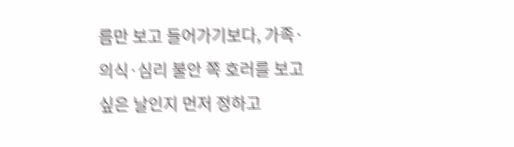름만 보고 들어가기보다, 가족·의식·심리 불안 쪽 호러를 보고 싶은 날인지 먼저 정하고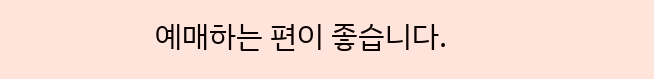예매하는 편이 좋습니다.